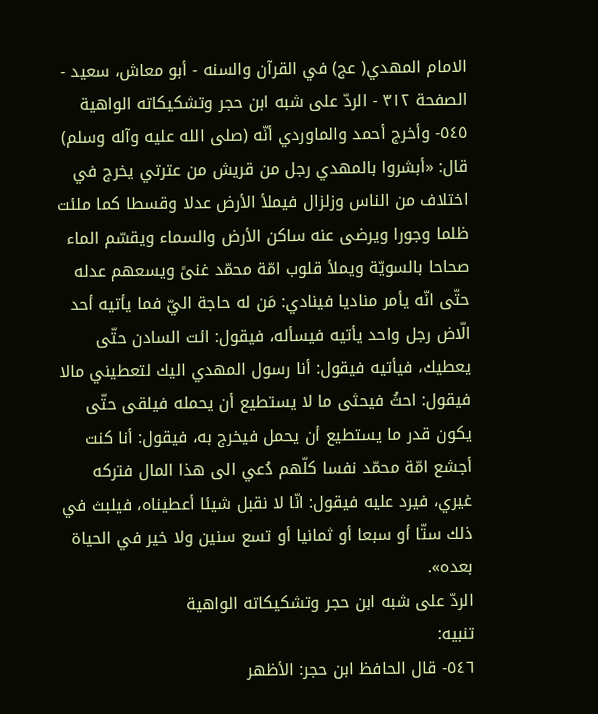الامام المهدي( عج) في القرآن والسنه - أبو معاش، سعيد - الصفحة ٣١٢ - الردّ على شبه ابن حجر وتشكيكاته الواهية
٥٤٥- وأخرج أحمد والماوردي أنّه (صلى الله عليه وآله وسلم) قال: «أبشروا بالمهدي رجل من قريش من عترتي يخرج في اختلاف من الناس وزلزال فيملأ الأرض عدلا وقسطا كما ملئت ظلما وجورا ويرضى عنه ساكن الأرض والسماء ويقسّم الماء صحاحا بالسويّة ويملأ قلوب امّة محمّد غنىً ويسعهم عدله حتّى انّه يأمر مناديا فينادي: مَن له حاجة اليّ فما يأتيه أحد الّاض رجل واحد يأتيه فيسأله، فيقول: ائت السادن حتّى يعطيك، فيأتيه فيقول: أنا رسول المهدي اليك لتعطيني مالا فيقول: احثُ فيحثى ما لا يستطيع أن يحمله فيلقى حتّى يكون قدر ما يستطيع أن يحمل فيخرج به، فيقول: أنا كنت أجشع امّة محمّد نفسا كلّهم دُعي الى هذا المال فتركه غيري، فيرد عليه فيقول: انّا لا نقبل شيئا أعطيناه، فيلبث في ذلك ستّا أو سبعا أو ثمانيا أو تسع سنين ولا خير في الحياة بعده».
الردّ على شبه ابن حجر وتشكيكاته الواهية
تنبيه:
٥٤٦- قال الحافظ ابن حجر: الأظهر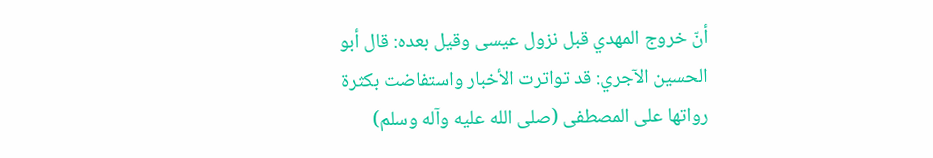أنّ خروج المهدي قبل نزول عيسى وقيل بعده: قال أبو الحسين الآجري: قد تواترت الأخبار واستفاضت بكثرة رواتها على المصطفى (صلى الله عليه وآله وسلم)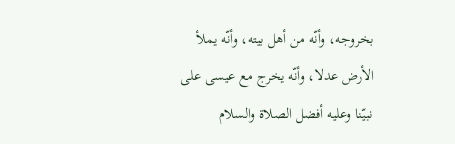بخروجه، وأنّه من أهل بيته، وأنّه يملأ الأرض عدلا، وأنّه يخرج مع عيسى على نبيّنا وعليه أفضل الصلاة والسلام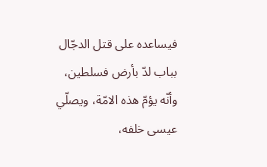فيساعده على قتل الدجّال بباب لدّ بأرض فسلطين، وأنّه يؤمّ هذه الامّة، ويصلّي عيسى خلفه،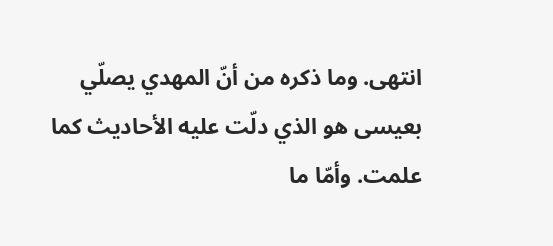انتهى. وما ذكره من أنّ المهدي يصلّي بعيسى هو الذي دلّت عليه الأحاديث كما علمت. وأمّا ما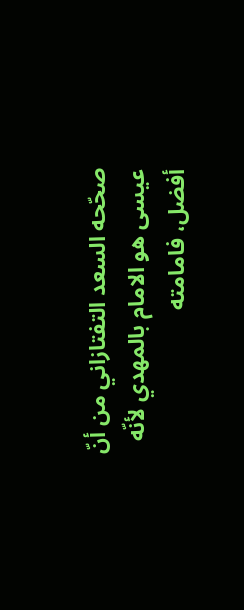صحّحه السعد التفتازاني من أنّ عيسى هو الامام بالمهدي لأنّه أفضل، فامامته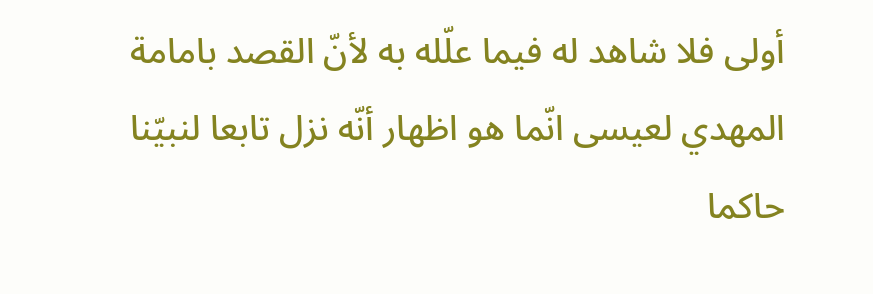أولى فلا شاهد له فيما علّله به لأنّ القصد بامامة المهدي لعيسى انّما هو اظهار أنّه نزل تابعا لنبيّنا حاكما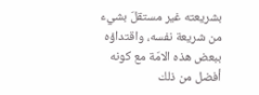بشريعته غير مستقلّ بشيء من شريعة نفسه، واقتداؤه ببعض هذه الامّة مع كونه أفضل من ذلك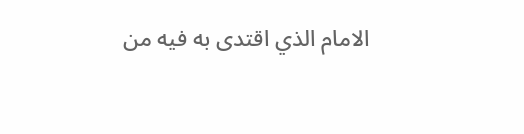الامام الذي اقتدى به فيه من